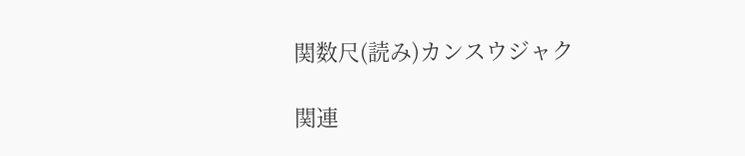関数尺(読み)カンスウジャク

関連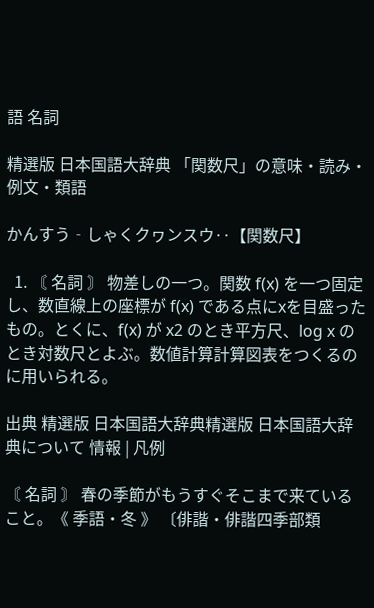語 名詞

精選版 日本国語大辞典 「関数尺」の意味・読み・例文・類語

かんすう‐しゃくクヮンスウ‥【関数尺】

  1. 〘 名詞 〙 物差しの一つ。関数 f(x) を一つ固定し、数直線上の座標が f(x) である点にxを目盛ったもの。とくに、f(x) が x2 のとき平方尺、log x のとき対数尺とよぶ。数値計算計算図表をつくるのに用いられる。

出典 精選版 日本国語大辞典精選版 日本国語大辞典について 情報 | 凡例

〘 名詞 〙 春の季節がもうすぐそこまで来ていること。《 季語・冬 》 〔俳諧・俳諧四季部類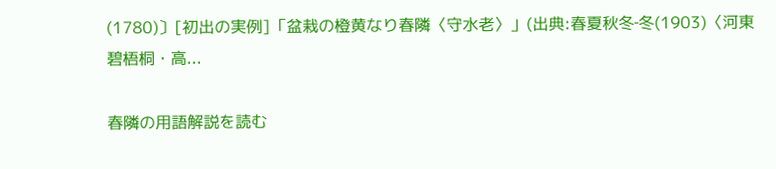(1780)〕[初出の実例]「盆栽の橙黄なり春隣〈守水老〉」(出典:春夏秋冬‐冬(1903)〈河東碧梧桐・高...

春隣の用語解説を読む